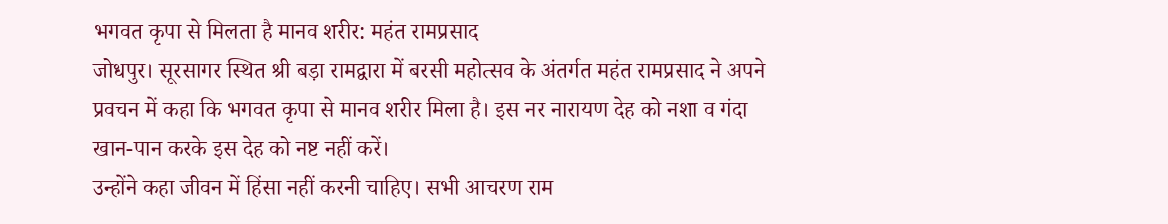भगवत कृपा से मिलता है मानव शरीर: महंत रामप्रसाद
जोधपुर। सूरसागर स्थित श्री बड़ा रामद्वारा में बरसी महोत्सव के अंतर्गत महंत रामप्रसाद ने अपने प्रवचन में कहा कि भगवत कृपा से मानव शरीर मिला है। इस नर नारायण देह को नशा व गंदा खान-पान करके इस देह को नष्ट नहीं करें।
उन्होंने कहा जीवन में हिंसा नहीं करनी चाहिए। सभी आचरण राम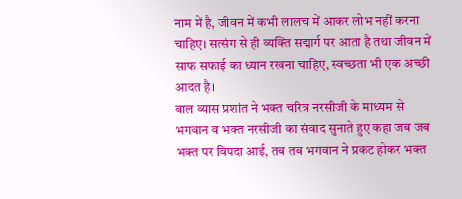नाम में है, जीवन में कभी लालच में आकर लोभ नहीं करना चाहिए। सत्संग से ही व्यक्ति सद्मार्ग पर आता है तथा जीवन में साफ सफाई का ध्यान रखना चाहिए, स्वच्छता भी एक अच्छी आदत है।
बाल व्यास प्रशांत ने भक्त चरित्र नरसीजी के माध्यम से भगवान व भक्त नरसीजी का संवाद सुनाते हुए कहा जब जब भक्त पर विपदा आई, तब तब भगवान ने प्रकट होकर भक्त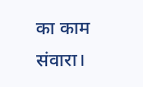का काम संवारा।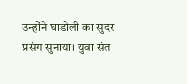उन्होंने घाडोली का सुदर प्रसंग सुनाया। युवा संत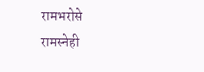रामभरोसे रामस्नेही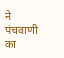ने पंचवाणी का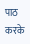पाठ करके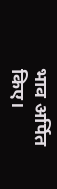भाव अर्पित किए।